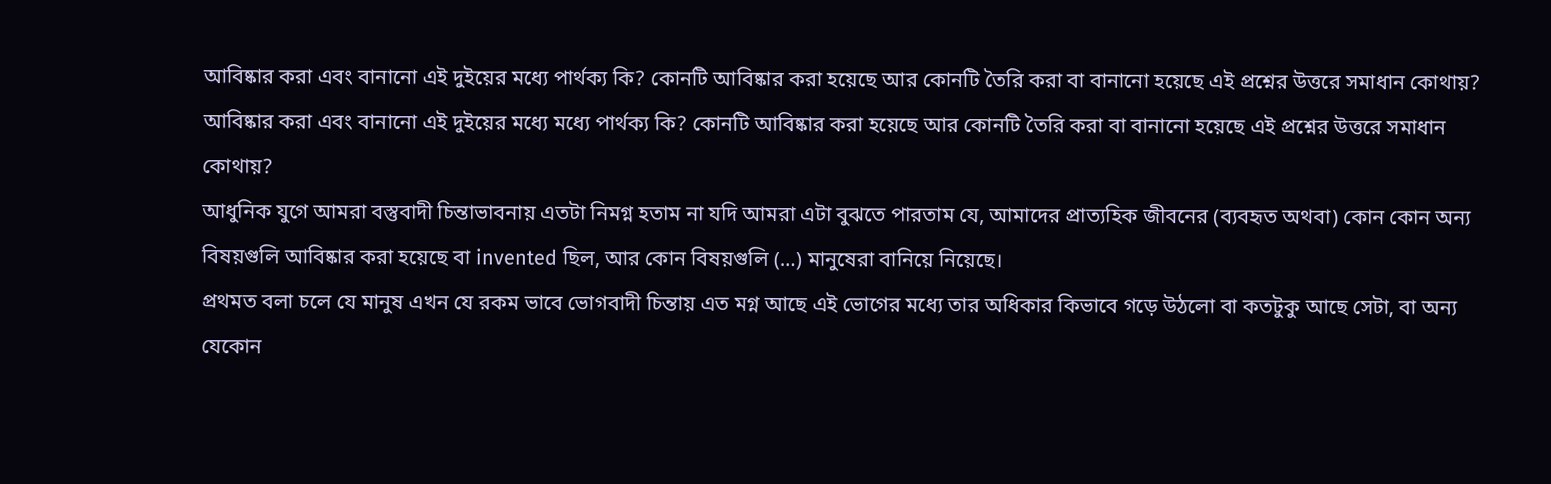আবিষ্কার করা এবং বানানো এই দুইয়ের মধ্যে পার্থক্য কি? কোনটি আবিষ্কার করা হয়েছে আর কোনটি তৈরি করা বা বানানো হয়েছে এই প্রশ্নের উত্তরে সমাধান কোথায়?
আবিষ্কার করা এবং বানানো এই দুইয়ের মধ্যে মধ্যে পার্থক্য কি? কোনটি আবিষ্কার করা হয়েছে আর কোনটি তৈরি করা বা বানানো হয়েছে এই প্রশ্নের উত্তরে সমাধান কোথায়?
আধুনিক যুগে আমরা বস্তুবাদী চিন্তাভাবনায় এতটা নিমগ্ন হতাম না যদি আমরা এটা বুঝতে পারতাম যে, আমাদের প্রাত্যহিক জীবনের (ব্যবহৃত অথবা) কোন কোন অন্য বিষয়গুলি আবিষ্কার করা হয়েছে বা invented ছিল, আর কোন বিষয়গুলি (…) মানুষেরা বানিয়ে নিয়েছে।
প্রথমত বলা চলে যে মানুষ এখন যে রকম ভাবে ভোগবাদী চিন্তায় এত মগ্ন আছে এই ভোগের মধ্যে তার অধিকার কিভাবে গড়ে উঠলো বা কতটুকু আছে সেটা, বা অন্য যেকোন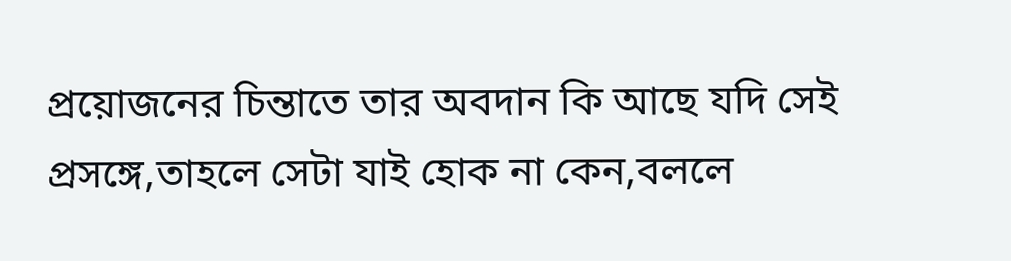প্রয়োজনের চিন্তাতে তার অবদান কি আছে যদি সেই প্রসঙ্গে,তাহলে সেটা যাই হোক না কেন,বললে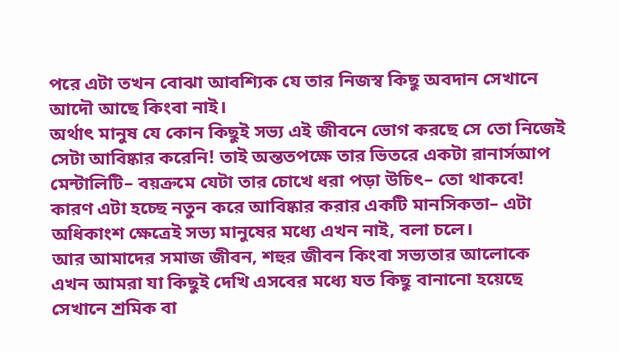পরে এটা তখন বোঝা আবশ্যিক যে তার নিজস্ব কিছু অবদান সেখানে আদৌ আছে কিংবা নাই।
অর্থাৎ মানুষ যে কোন কিছুই সভ্য এই জীবনে ভোগ করছে সে তো নিজেই সেটা আবিষ্কার করেনি! তাই অন্ততপক্ষে তার ভিতরে একটা রানার্সআপ মেন্টালিটি– বয়ক্রমে যেটা তার চোখে ধরা পড়া উচিৎ– তো থাকবে! কারণ এটা হচ্ছে নতুন করে আবিষ্কার করার একটি মানসিকতা– এটা অধিকাংশ ক্ষেত্রেই সভ্য মানুষের মধ্যে এখন নাই, বলা চলে।
আর আমাদের সমাজ জীবন, শহুর জীবন কিংবা সভ্যতার আলোকে এখন আমরা যা কিছুই দেখি এসবের মধ্যে যত কিছু বানানো হয়েছে সেখানে শ্রমিক বা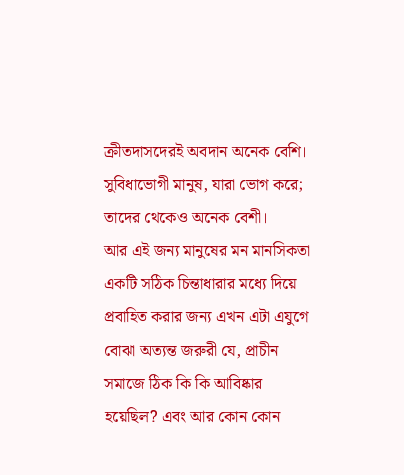ক্রীতদাসদেরই অবদান অনেক বেশি। সুবিধাভোগী মানুষ, যারা ভোগ করে; তাদের থেকেও অনেক বেশী।
আর এই জন্য মানুষের মন মানসিকতা একটি সঠিক চিন্তাধারার মধ্যে দিয়ে প্রবাহিত করার জন্য এখন এটা এযুগে বোঝা অত্যন্ত জরুরী যে, প্রাচীন সমাজে ঠিক কি কি আবিষ্কার হয়েছিল? এবং আর কোন কোন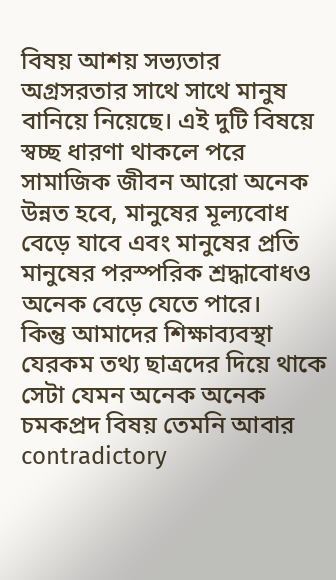বিষয় আশয় সভ্যতার অগ্রসরতার সাথে সাথে মানুষ বানিয়ে নিয়েছে। এই দুটি বিষয়ে স্বচ্ছ ধারণা থাকলে পরে সামাজিক জীবন আরো অনেক উন্নত হবে, মানুষের মূল্যবোধ বেড়ে যাবে এবং মানুষের প্রতি মানুষের পরস্পরিক শ্রদ্ধাবোধও অনেক বেড়ে যেতে পারে।
কিন্তু আমাদের শিক্ষাব্যবস্থা যেরকম তথ্য ছাত্রদের দিয়ে থাকে সেটা যেমন অনেক অনেক চমকপ্রদ বিষয় তেমনি আবার contradictory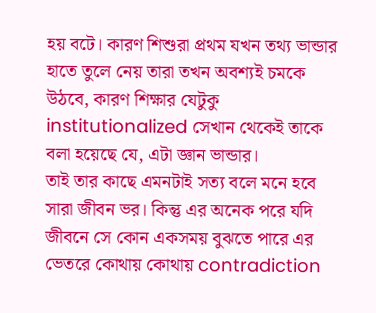হয় বটে। কারণ শিশুরা প্রথম যখন তথ্য ভান্ডার হাতে তুলে নেয় তারা তখন অবশ্যই চমকে উঠবে, কারণ শিক্ষার যেটুকু institutionalized সেখান থেকেই তাকে বলা হয়েছে যে, এটা জ্ঞান ভান্ডার।
তাই তার কাছে এমনটাই সত্য বলে মনে হবে সারা জীবন ভর। কিন্তু এর অনেক পরে যদি জীবনে সে কোন একসময় বুঝতে পারে এর ভেতরে কোথায় কোথায় contradiction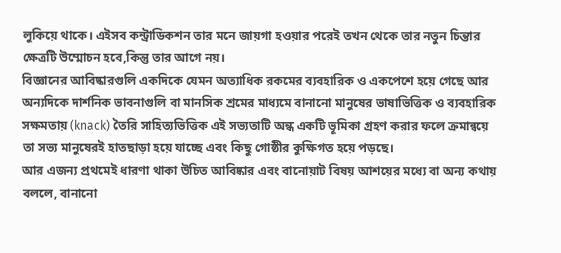লুকিয়ে থাকে। এইসব কন্ট্রাডিকশন তার মনে জায়গা হওয়ার পরেই তখন থেকে তার নতুন চিন্তার ক্ষেত্রটি উম্মোচন হবে,কিন্তু তার আগে নয়।
বিজ্ঞানের আবিষ্কারগুলি একদিকে যেমন অত্যাধিক রকমের ব্যবহারিক ও একপেশে হয়ে গেছে আর অন্যদিকে দার্শনিক ভাবনাগুলি বা মানসিক শ্রমের মাধ্যমে বানানো মানুষের ভাষাভিত্তিক ও ব্যবহারিক সক্ষমতায় (knack) তৈরি সাহিত্যভিত্তিক এই সভ্যতাটি অন্ধ একটি ভূমিকা গ্রহণ করার ফলে ক্রমান্বয়ে তা সভ্য মানুষেরই হাতছাড়া হয়ে যাচ্ছে এবং কিছু গোষ্ঠীর কুক্ষিগত হয়ে পড়ছে।
আর এজন্য প্রথমেই ধারণা থাকা উচিত আবিষ্কার এবং বানোয়াট বিষয় আশয়ের মধ্যে বা অন্য কথায় বললে, বানানো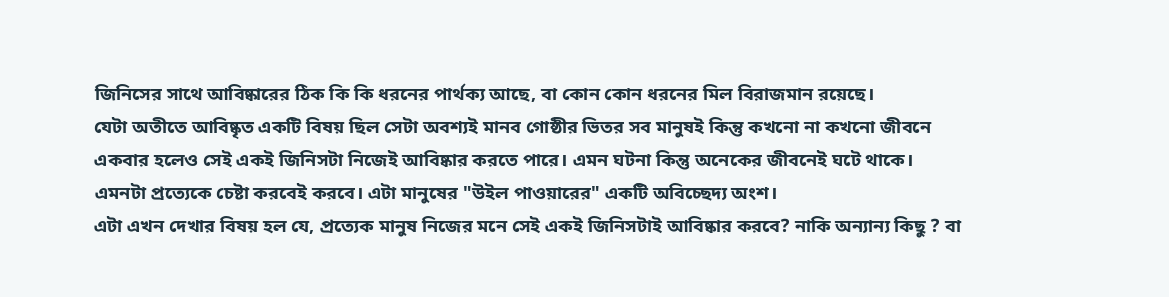জিনিসের সাথে আবিষ্কারের ঠিক কি কি ধরনের পার্থক্য আছে, বা কোন কোন ধরনের মিল বিরাজমান রয়েছে।
যেটা অতীতে আবিষ্কৃত একটি বিষয় ছিল সেটা অবশ্যই মানব গোষ্ঠীর ভিতর সব মানুষই কিন্তু কখনো না কখনো জীবনে একবার হলেও সেই একই জিনিসটা নিজেই আবিষ্কার করতে পারে। এমন ঘটনা কিন্তু অনেকের জীবনেই ঘটে থাকে।
এমনটা প্রত্যেকে চেষ্টা করবেই করবে। এটা মানুষের "উইল পাওয়ারের" একটি অবিচ্ছেদ্য অংশ।
এটা এখন দেখার বিষয় হল যে, প্রত্যেক মানুষ নিজের মনে সেই একই জিনিসটাই আবিষ্কার করবে? নাকি অন্যান্য কিছু ? বা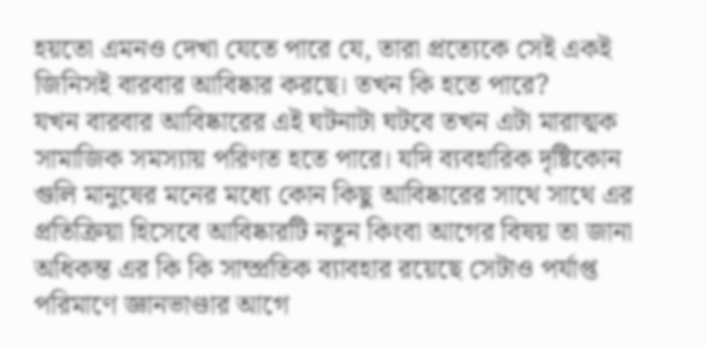হয়তো এমনও দেখা যেতে পারে যে, তারা প্রত্যেকে সেই একই জিনিসই বারবার আবিষ্কার করছে। তখন কি হতে পারে?
যখন বারবার আবিষ্কারের এই ঘটনাটা ঘটবে তখন এটা মারাত্মক সামাজিক সমস্যায় পরিণত হতে পারে। যদি ব্যবহারিক দৃষ্টিকোন গুলি মানুষের মনের মধ্যে কোন কিছু আবিষ্কারের সাথে সাথে এর প্রতিক্রিয়া হিসেবে আবিষ্কারটি নতুন কিংবা আগের বিষয় তা জানা অধিকন্ত এর কি কি সাম্প্রতিক ব্যাবহার রয়েছে সেটাও পর্যাপ্ত পরিমাণে জ্ঞানভাণ্ডার আগে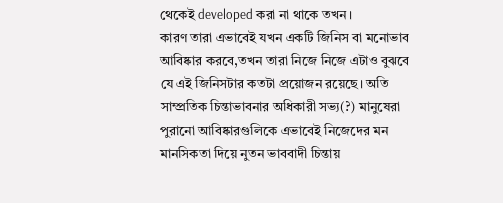থেকেই developed করা না থাকে তখন।
কারণ তারা এভাবেই যখন একটি জিনিস বা মনোভাব আবিষ্কার করবে,তখন তারা নিজে নিজে এটাও বুঝবে যে এই জিনিসটার কতটা প্রয়োজন রয়েছে। অতি সাম্প্রতিক চিন্তাভাবনার অধিকারী সভ্য(?) মানুষেরা পুরানো আবিষ্কারগুলিকে এভাবেই নিজেদের মন মানসিকতা দিয়ে নুতন ভাববাদী চিন্তায়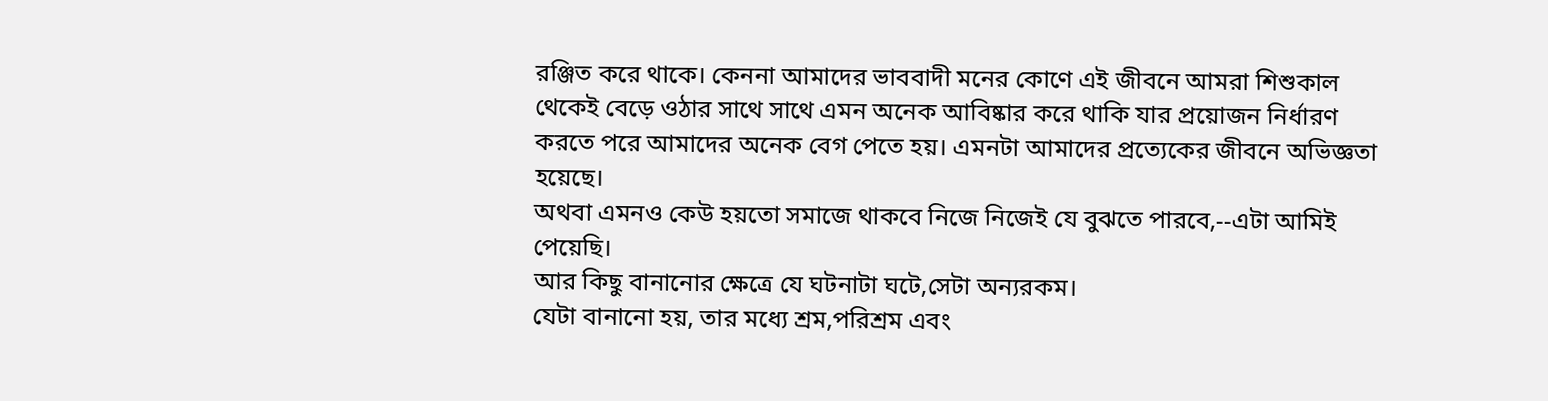রঞ্জিত করে থাকে। কেননা আমাদের ভাববাদী মনের কোণে এই জীবনে আমরা শিশুকাল থেকেই বেড়ে ওঠার সাথে সাথে এমন অনেক আবিষ্কার করে থাকি যার প্রয়োজন নির্ধারণ করতে পরে আমাদের অনেক বেগ পেতে হয়। এমনটা আমাদের প্রত্যেকের জীবনে অভিজ্ঞতা হয়েছে।
অথবা এমনও কেউ হয়তো সমাজে থাকবে নিজে নিজেই যে বুঝতে পারবে,--এটা আমিই পেয়েছি।
আর কিছু বানানোর ক্ষেত্রে যে ঘটনাটা ঘটে,সেটা অন্যরকম।
যেটা বানানো হয়, তার মধ্যে শ্রম,পরিশ্রম এবং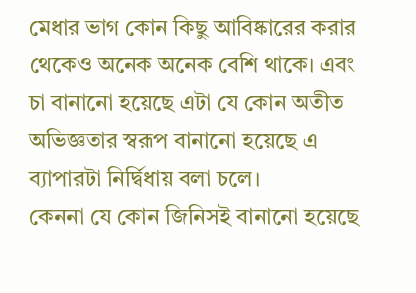মেধার ভাগ কোন কিছু আবিষ্কারের করার থেকেও অনেক অনেক বেশি থাকে। এবং চা বানানো হয়েছে এটা যে কোন অতীত অভিজ্ঞতার স্বরূপ বানানো হয়েছে এ ব্যাপারটা নির্দ্বিধায় বলা চলে।
কেননা যে কোন জিনিসই বানানো হয়েছে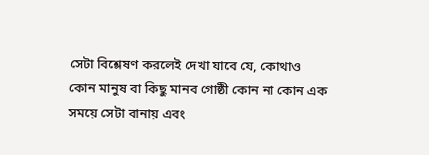সেটা বিশ্লেষণ করলেই দেখা যাবে যে, কোথাও কোন মানুষ বা কিছু মানব গোষ্ঠী কোন না কোন এক সময়ে সেটা বানায় এবং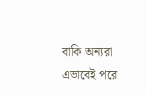বাকি অন্যরা এভাবেই পরে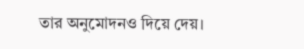তার অনুমোদনও দিয়ে দেয়।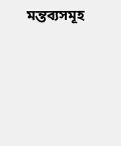মন্তব্যসমূহ